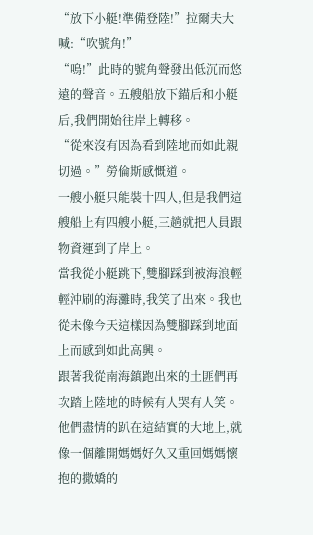“放下小艇!準備登陸!”拉爾夫大喊:“吹號角!”
“嗚!”此時的號角聲發出低沉而悠遠的聲音。五艘船放下錨后和小艇后,我們開始往岸上轉移。
“從來沒有因為看到陸地而如此親切過。”勞倫斯感慨道。
一艘小艇只能裝十四人,但是我們這艘船上有四艘小艇,三趟就把人員跟物資運到了岸上。
當我從小艇跳下,雙腳踩到被海浪輕輕沖刷的海灘時,我笑了出來。我也從未像今天這樣因為雙腳踩到地面上而感到如此高興。
跟著我從南海鎮跑出來的土匪們再次踏上陸地的時候有人哭有人笑。他們盡情的趴在這結實的大地上,就像一個離開媽媽好久又重回媽媽懷抱的撒嬌的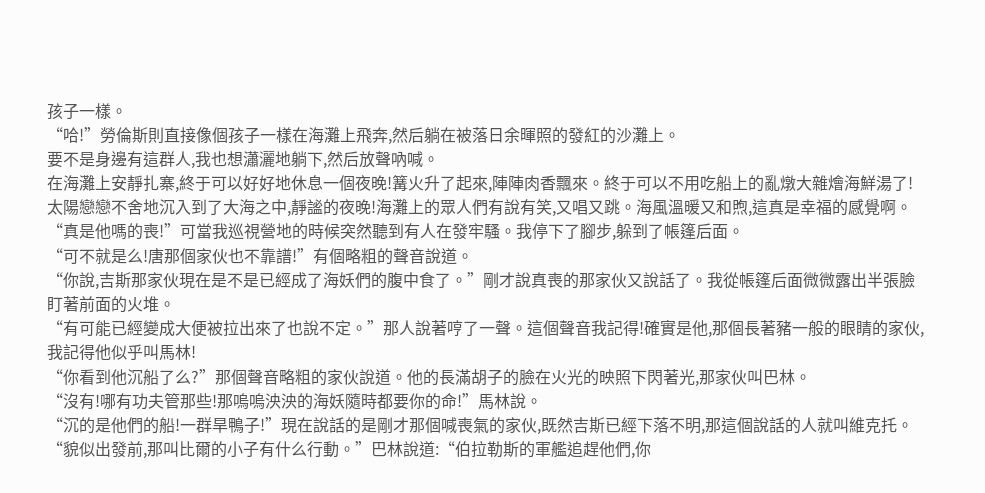孩子一樣。
“哈!”勞倫斯則直接像個孩子一樣在海灘上飛奔,然后躺在被落日余暉照的發紅的沙灘上。
要不是身邊有這群人,我也想瀟灑地躺下,然后放聲吶喊。
在海灘上安靜扎寨,終于可以好好地休息一個夜晚!篝火升了起來,陣陣肉香飄來。終于可以不用吃船上的亂燉大雜燴海鮮湯了!
太陽戀戀不舍地沉入到了大海之中,靜謐的夜晚!海灘上的眾人們有說有笑,又唱又跳。海風溫暖又和煦,這真是幸福的感覺啊。
“真是他嗎的喪!”可當我巡視營地的時候突然聽到有人在發牢騷。我停下了腳步,躲到了帳篷后面。
“可不就是么!唐那個家伙也不靠譜!”有個略粗的聲音說道。
“你說,吉斯那家伙現在是不是已經成了海妖們的腹中食了。”剛才說真喪的那家伙又說話了。我從帳篷后面微微露出半張臉盯著前面的火堆。
“有可能已經變成大便被拉出來了也說不定。”那人說著哼了一聲。這個聲音我記得!確實是他,那個長著豬一般的眼睛的家伙,我記得他似乎叫馬林!
“你看到他沉船了么?”那個聲音略粗的家伙說道。他的長滿胡子的臉在火光的映照下閃著光,那家伙叫巴林。
“沒有!哪有功夫管那些!那嗚嗚泱泱的海妖隨時都要你的命!”馬林說。
“沉的是他們的船!一群旱鴨子!”現在說話的是剛才那個喊喪氣的家伙,既然吉斯已經下落不明,那這個說話的人就叫維克托。
“貌似出發前,那叫比爾的小子有什么行動。”巴林說道:“伯拉勒斯的軍艦追趕他們,你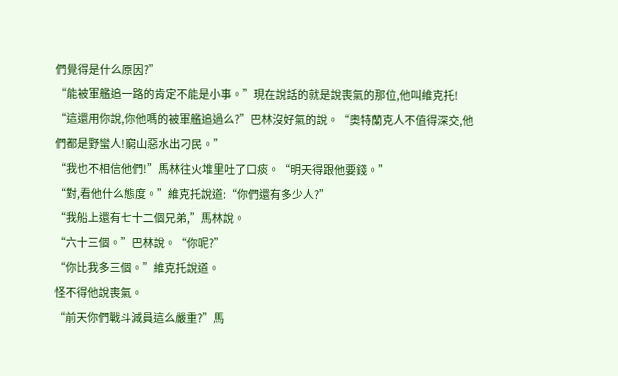們覺得是什么原因?”
“能被軍艦追一路的肯定不能是小事。”現在說話的就是說喪氣的那位,他叫維克托!
“這還用你說,你他嗎的被軍艦追過么?”巴林沒好氣的說。“奧特蘭克人不值得深交,他們都是野蠻人!窮山惡水出刁民。”
“我也不相信他們!”馬林往火堆里吐了口痰。“明天得跟他要錢。”
“對,看他什么態度。”維克托說道:“你們還有多少人?”
“我船上還有七十二個兄弟,”馬林說。
“六十三個。”巴林說。“你呢?”
“你比我多三個。”維克托說道。
怪不得他說喪氣。
“前天你們戰斗減員這么嚴重?”馬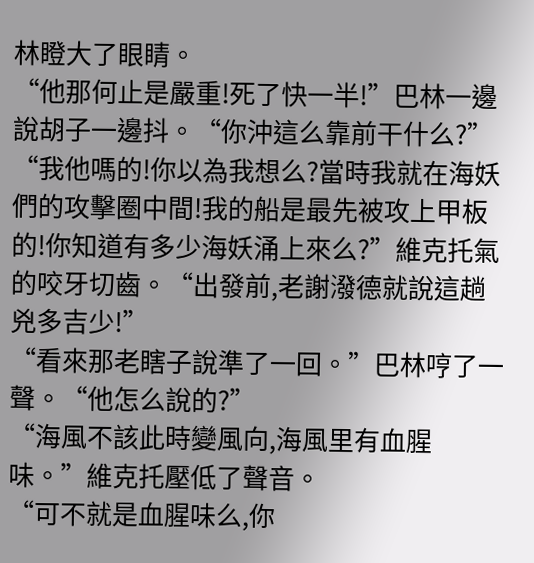林瞪大了眼睛。
“他那何止是嚴重!死了快一半!”巴林一邊說胡子一邊抖。“你沖這么靠前干什么?”
“我他嗎的!你以為我想么?當時我就在海妖們的攻擊圈中間!我的船是最先被攻上甲板的!你知道有多少海妖涌上來么?”維克托氣的咬牙切齒。“出發前,老謝潑德就說這趟兇多吉少!”
“看來那老瞎子說準了一回。”巴林哼了一聲。“他怎么說的?”
“海風不該此時變風向,海風里有血腥味。”維克托壓低了聲音。
“可不就是血腥味么,你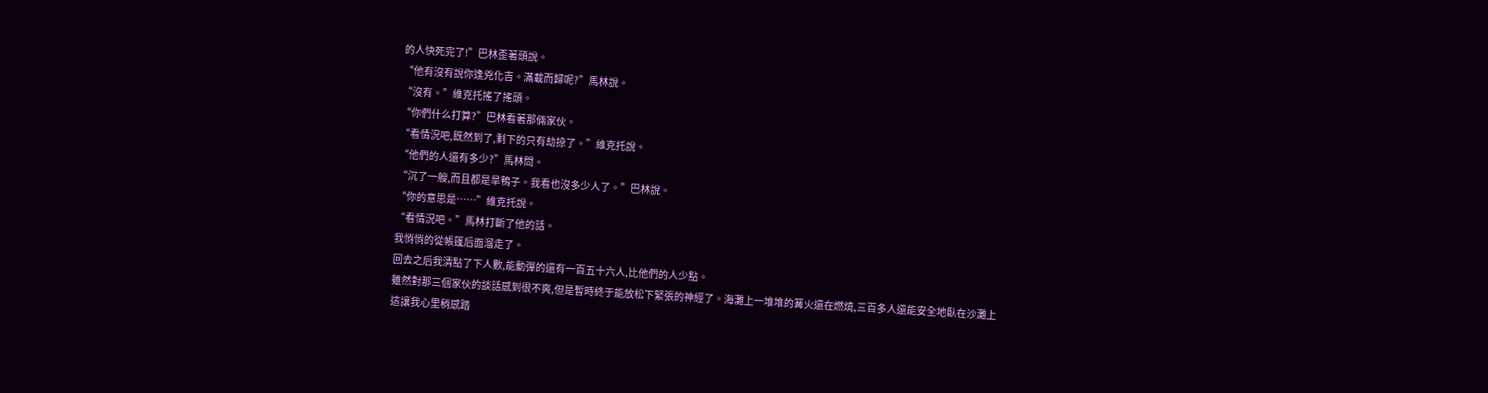的人快死完了!”巴林歪著頭說。
“他有沒有說你逢兇化吉。滿載而歸呢?”馬林說。
“沒有。”維克托搖了搖頭。
“你們什么打算?”巴林看著那倆家伙。
“看情況吧,既然到了,剩下的只有劫掠了。”維克托說。
“他們的人還有多少?”馬林問。
“沉了一艘,而且都是旱鴨子。我看也沒多少人了。”巴林說。
“你的意思是……”維克托說。
“看情況吧。”馬林打斷了他的話。
我悄悄的從帳篷后面溜走了。
回去之后我清點了下人數,能動彈的還有一百五十六人,比他們的人少點。
雖然對那三個家伙的談話感到很不爽,但是暫時終于能放松下緊張的神經了。海灘上一堆堆的篝火還在燃燒,三百多人還能安全地臥在沙灘上這讓我心里稍感踏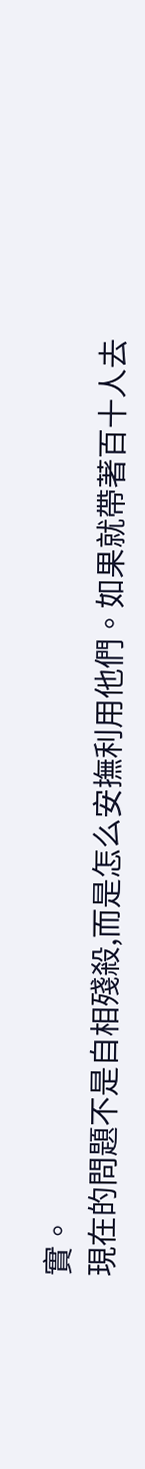實。
現在的問題不是自相殘殺,而是怎么安撫利用他們。如果就帶著百十人去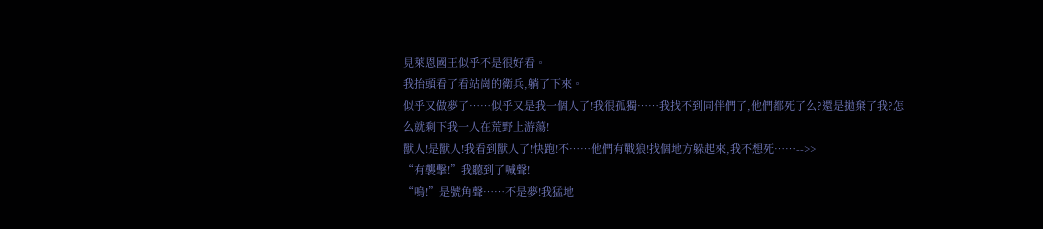見萊恩國王似乎不是很好看。
我抬頭看了看站崗的衛兵,躺了下來。
似乎又做夢了……似乎又是我一個人了!我很孤獨……我找不到同伴們了,他們都死了么?還是拋棄了我?怎么就剩下我一人在荒野上游蕩!
獸人!是獸人!我看到獸人了!快跑!不……他們有戰狼!找個地方躲起來,我不想死……-->>
“有襲擊!”我聽到了喊聲!
“嗚!”是號角聲……不是夢!我猛地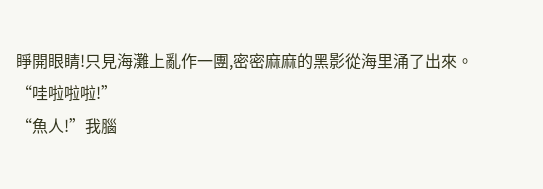睜開眼睛!只見海灘上亂作一團,密密麻麻的黑影從海里涌了出來。
“哇啦啦啦!”
“魚人!”我腦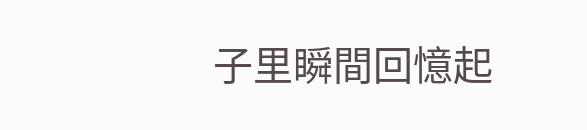子里瞬間回憶起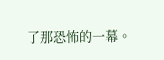了那恐怖的一幕。